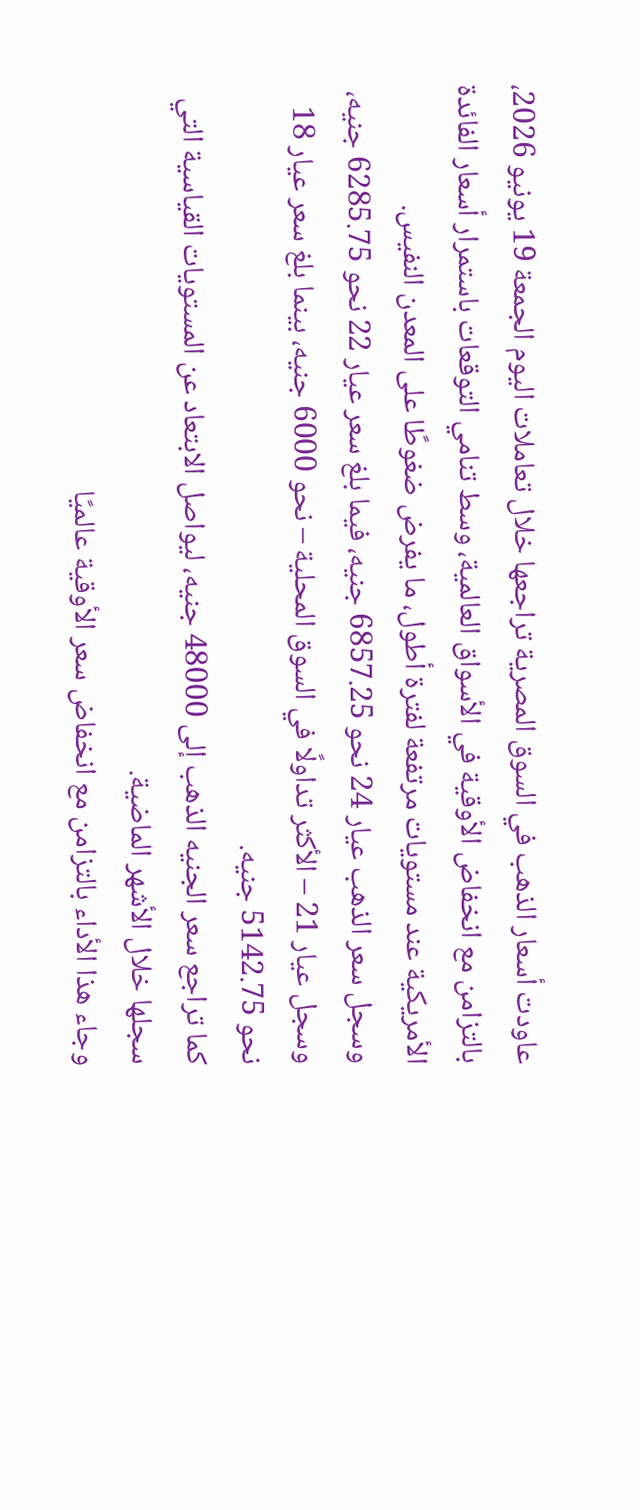عاودت أسعار الذهب في السوق المصرية تراجعها خلال تعاملات اليوم الجمعة 19 يونيو 2026، بالتزامن مع انخفاض الأوقية في الأسواق العالمية، وسط تنامي التوقعات باستمرار أسعار الفائدة الأمريكية عند مستويات مرتفعة لفترة أطول، ما يفرض ضغوطًا على المعدن النفيس.
وسجل سعر الذهب عيار 24 نحو 6857.25 جنيه، فيما بلغ سعر عيار 22 نحو 6285.75 جنيه، وسجل عيار 21 – الأكثر تداولًا في السوق المحلية – نحو 6000 جنيه، بينما بلغ سعر عيار 18 نحو 5142.75 جنيه.
كما تراجع سعر الجنيه الذهب إلى 48000 جنيه، ليواصل الابتعاد عن المستويات القياسية التي سجلها خلال الأشهر الماضية.
وجاء هذا الأداء بالتزامن مع انخفاض سعر الأوقية عالميًا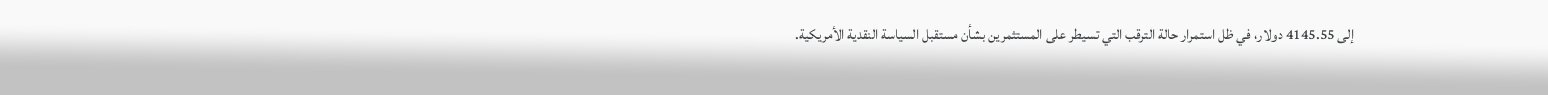إلى 4145.55 دولار، في ظل استمرار حالة الترقب التي تسيطر على المستثمرين بشأن مستقبل السياسة النقدية الأمريكية.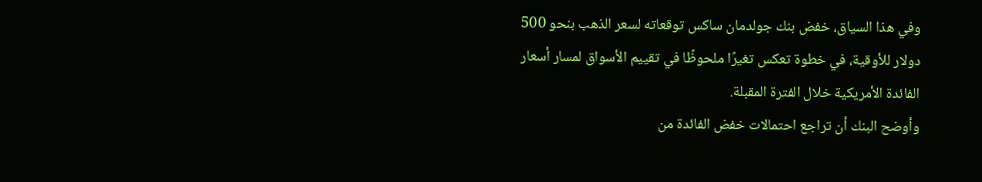وفي هذا السياق، خفض بنك جولدمان ساكس توقعاته لسعر الذهب بنحو 500 دولار للأوقية، في خطوة تعكس تغيرًا ملحوظًا في تقييم الأسواق لمسار أسعار الفائدة الأمريكية خلال الفترة المقبلة.
وأوضح البنك أن تراجع احتمالات خفض الفائدة من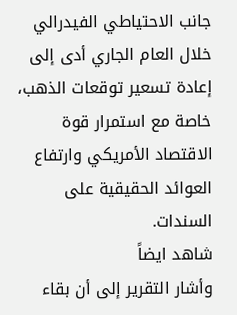جانب الاحتياطي الفيدرالي خلال العام الجاري أدى إلى إعادة تسعير توقعات الذهب، خاصة مع استمرار قوة الاقتصاد الأمريكي وارتفاع العوائد الحقيقية على السندات.
شاهد ايضاً
وأشار التقرير إلى أن بقاء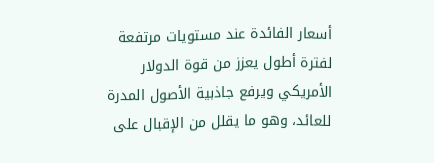أسعار الفائدة عند مستويات مرتفعة لفترة أطول يعزز من قوة الدولار الأمريكي ويرفع جاذبية الأصول المدرة للعائد، وهو ما يقلل من الإقبال على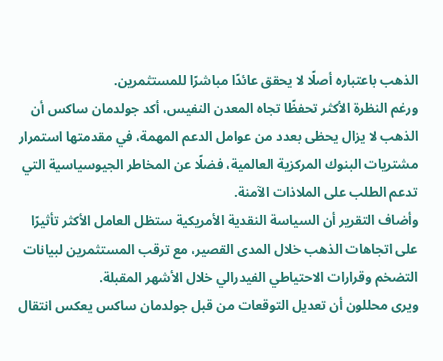الذهب باعتباره أصلًا لا يحقق عائدًا مباشرًا للمستثمرين.
ورغم النظرة الأكثر تحفظًا تجاه المعدن النفيس، أكد جولدمان ساكس أن الذهب لا يزال يحظى بعدد من عوامل الدعم المهمة، في مقدمتها استمرار مشتريات البنوك المركزية العالمية، فضلًا عن المخاطر الجيوسياسية التي تدعم الطلب على الملاذات الآمنة.
وأضاف التقرير أن السياسة النقدية الأمريكية ستظل العامل الأكثر تأثيرًا على اتجاهات الذهب خلال المدى القصير، مع ترقب المستثمرين لبيانات التضخم وقرارات الاحتياطي الفيدرالي خلال الأشهر المقبلة.
ويرى محللون أن تعديل التوقعات من قبل جولدمان ساكس يعكس انتقال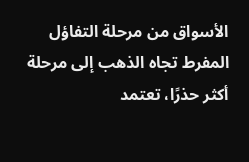الأسواق من مرحلة التفاؤل المفرط تجاه الذهب إلى مرحلة أكثر حذرًا، تعتمد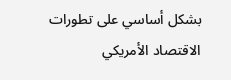بشكل أساسي على تطورات الاقتصاد الأمريكي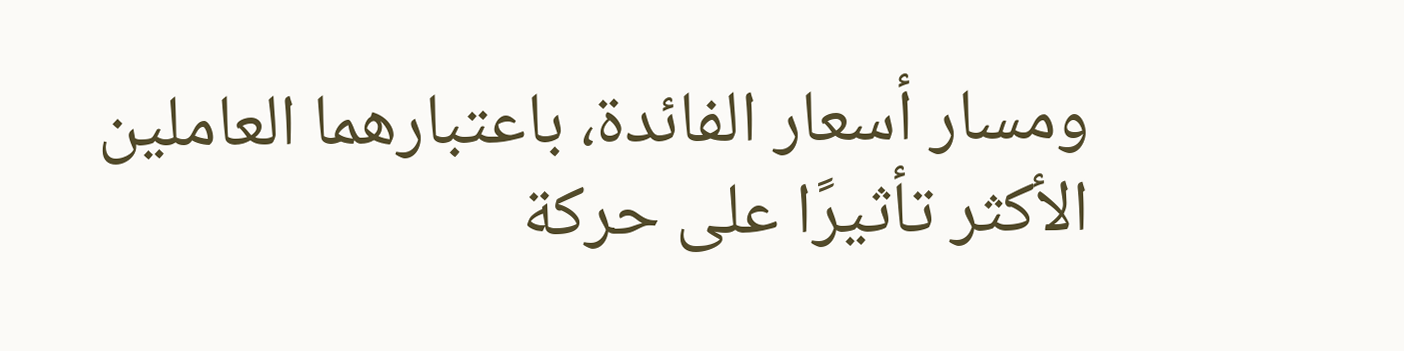ومسار أسعار الفائدة، باعتبارهما العاملين الأكثر تأثيرًا على حركة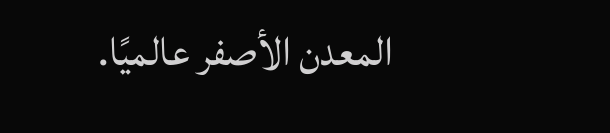المعدن الأصفر عالميًا.